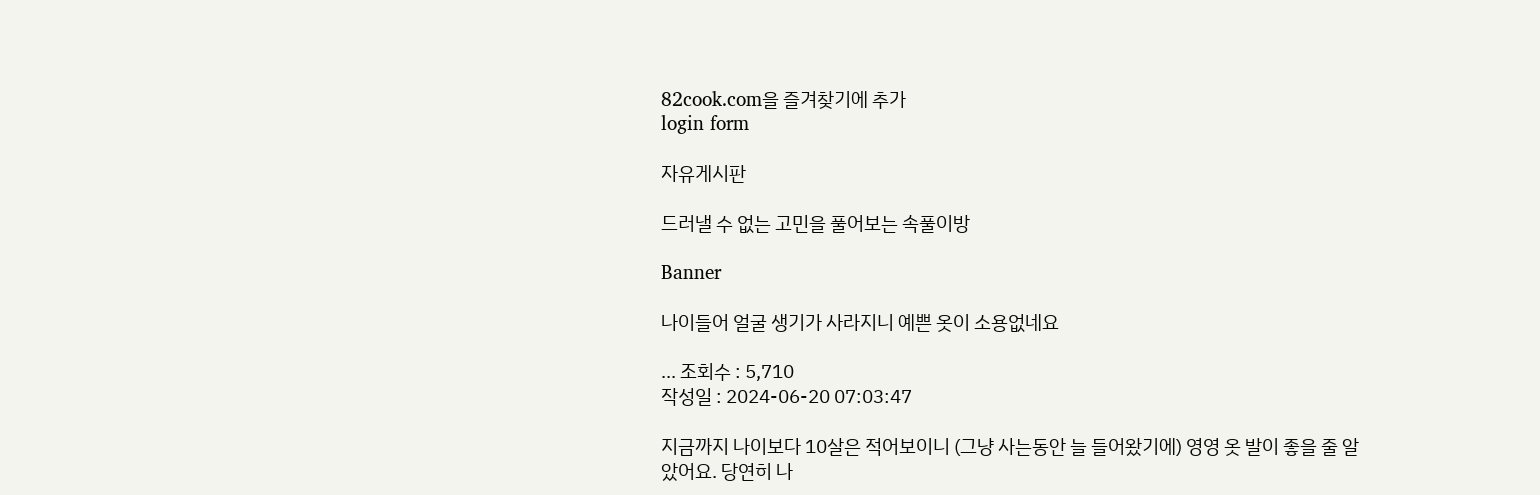82cook.com을 즐겨찾기에 추가
login form

자유게시판

드러낼 수 없는 고민을 풀어보는 속풀이방

Banner

나이들어 얼굴 생기가 사라지니 예쁜 옷이 소용없네요

... 조회수 : 5,710
작성일 : 2024-06-20 07:03:47

지금까지 나이보다 10살은 적어보이니 (그냥 사는동안 늘 들어왔기에) 영영 옷 발이 좋을 줄 알았어요. 당연히 나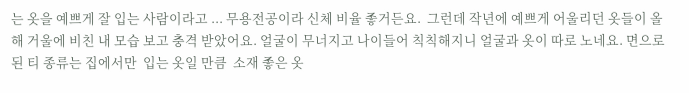는 옷을 예쁘게 잘 입는 사람이라고 ... 무용전공이라 신체 비율 좋거든요.  그런데 작년에 예쁘게 어울리던 옷들이 올해 거울에 비친 내 모습 보고 충격 받았어요. 얼굴이 무너지고 나이들어 칙칙해지니 얼굴과 옷이 따로 노네요. 면으로 된 티 종류는 집에서만  입는 옷일 만큼  소재 좋은 옷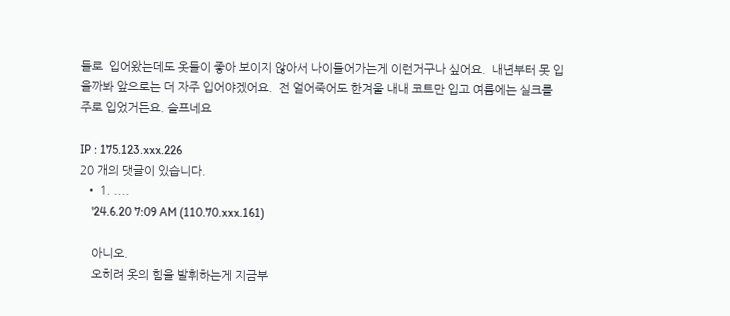들로  입어왔는데도 옷들이 좋아 보이지 않아서 나이들어가는게 이런거구나 싶어요.  내년부터 못 입을까봐 앞으로는 더 자주 입어야겠어요.  전 얼어죽어도 한겨울 내내 코트만 입고 여름에는 실크를 주로 입었거든요. 슬프네요

IP : 175.123.xxx.226
20 개의 댓글이 있습니다.
  • 1. ....
    '24.6.20 7:09 AM (110.70.xxx.161)

    아니오.
    오히려 옷의 힘을 발휘하는게 지금부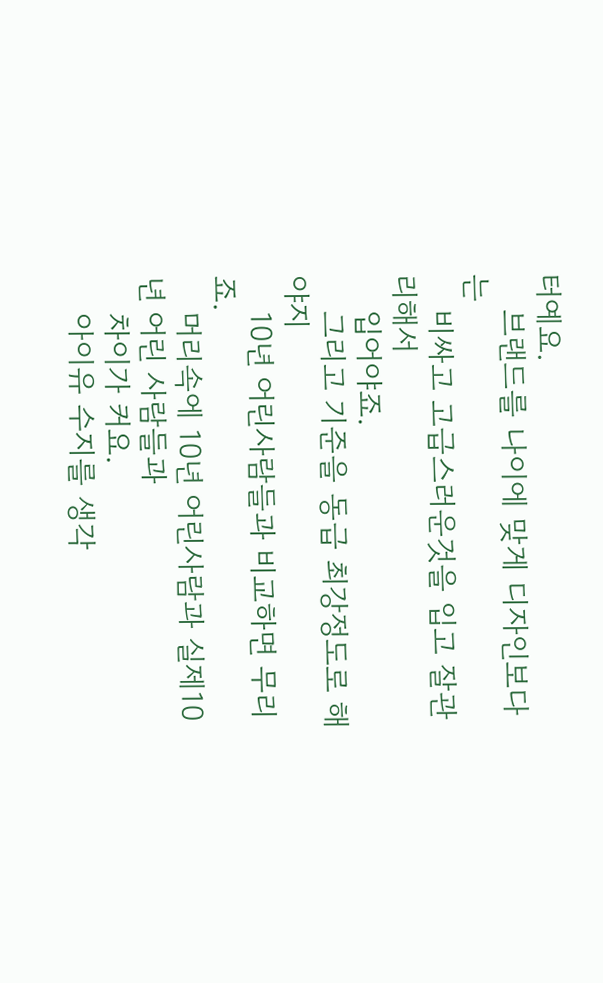터예요.
    브랜드를 나이에 맞게 디자인보다는
    비싸고 고급스러운것을 입고 잘관리해서
    입어야죠.
    그리고 기준을 동급 최강정도로 해야지
    10년 어린사람들과 비교하면 무리죠.
    머리속에 10년 어린사람과 실제10년 어린 사람들과
    차이가 커요.
    아이유 수지를 생각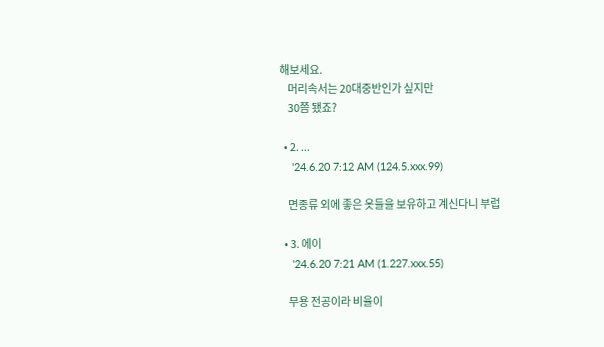해보세요.
    머리속서는 20대중반인가 싶지만
    30쯤 됐죠?

  • 2. ...
    '24.6.20 7:12 AM (124.5.xxx.99)

    면종류 외에 좋은 옷들을 보유하고 계신다니 부럽

  • 3. 에이
    '24.6.20 7:21 AM (1.227.xxx.55)

    무용 전공이라 비율이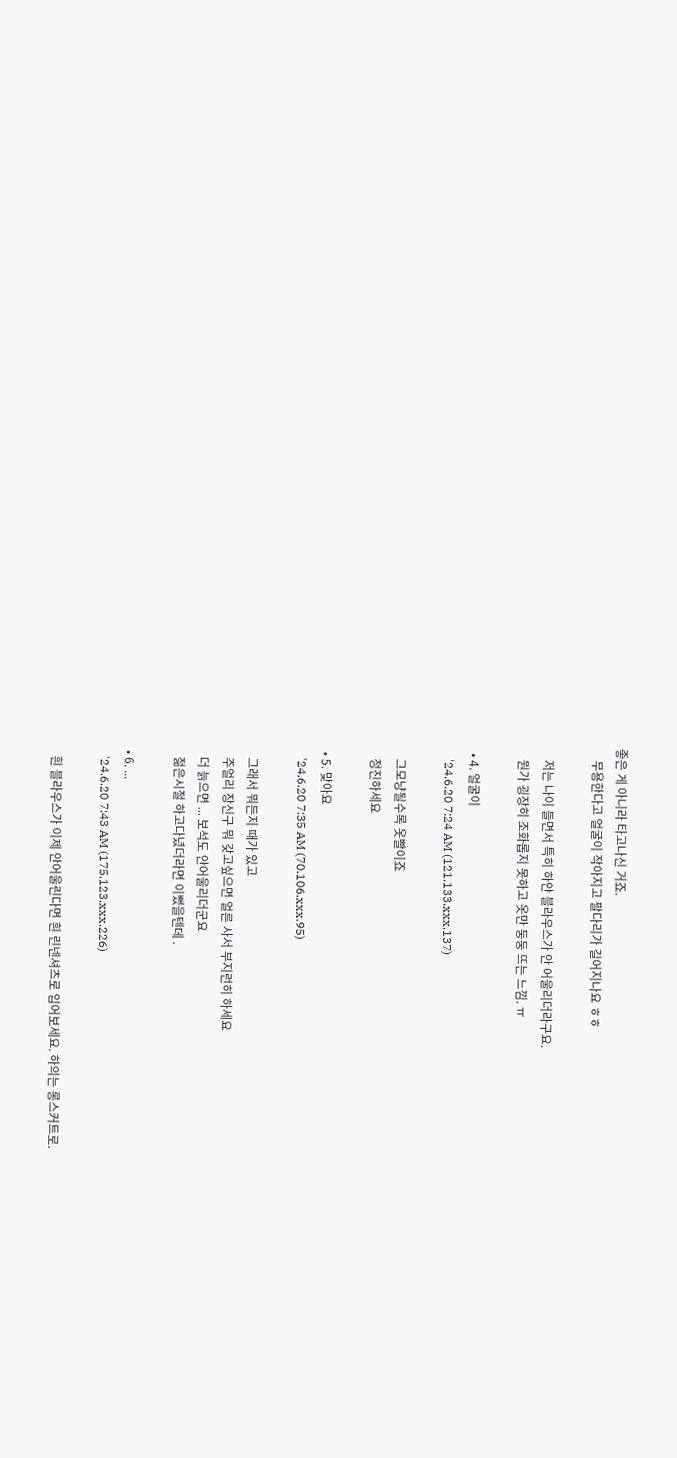좋은 게 아니라 타고나신 거죠.
    무용한다고 얼굴이 작아지고 팔다리가 길어지나요 ㅎㅎ

    저는 나이 들면서 특히 하얀 블라우스가 안 어울리더라구요.
    뭔가 굉장히 조화롭지 못하고 옷만 둥둥 뜨는 느낌. ㅠ

  • 4. 얼굴이
    '24.6.20 7:24 AM (121.133.xxx.137)

    그모냥될수록 옷빨이죠
    정진하세요

  • 5. 맞아요
    '24.6.20 7:35 AM (70.106.xxx.95)

    그래서 뭐든지 때가 있고
    주얼리 장신구 뭐 갖고싶으면 얼른 사서 부지런히 하세요
    더 늙으면 ... 보석도 안어울리더군요
    젊은시절 하고다녔더라면 이뻤을텐데 .

  • 6. ...
    '24.6.20 7:43 AM (175.123.xxx.226)

    흰 블라우스가 이제 안어울린다면 흰 린넨셔츠로 입어보세요. 하의는 롱스커트로.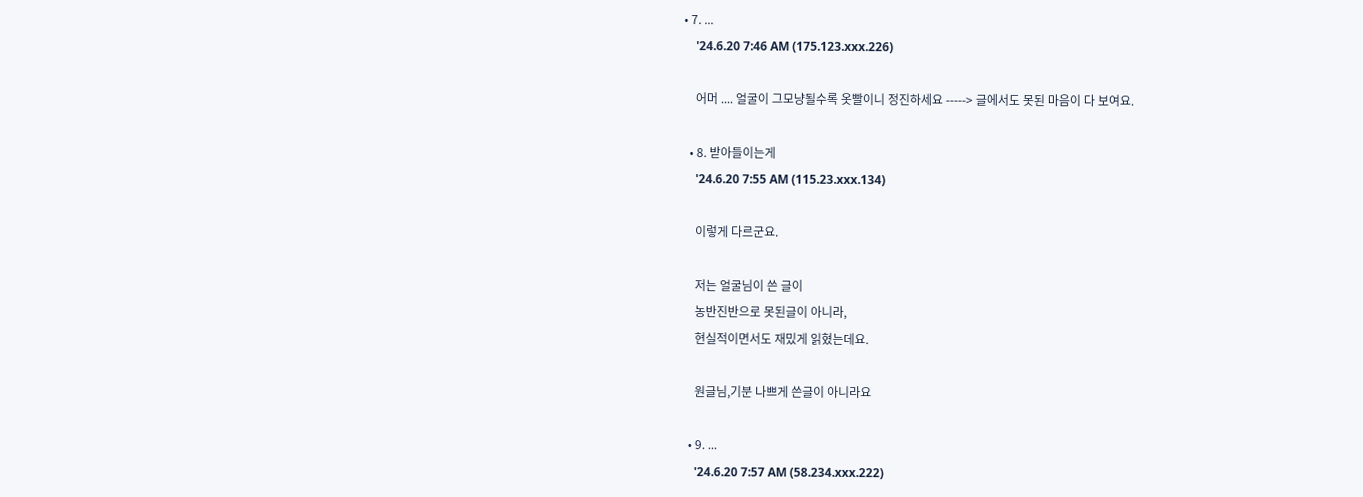• 7. ...
    '24.6.20 7:46 AM (175.123.xxx.226)

    어머 .... 얼굴이 그모냥될수록 옷빨이니 정진하세요 -----> 글에서도 못된 마음이 다 보여요.

  • 8. 받아들이는게
    '24.6.20 7:55 AM (115.23.xxx.134)

    이렇게 다르군요.

    저는 얼굴님이 쓴 글이
    농반진반으로 못된글이 아니라,
    현실적이면서도 재밌게 읽혔는데요.

    원글님,기분 나쁘게 쓴글이 아니라요

  • 9. ...
    '24.6.20 7:57 AM (58.234.xxx.222)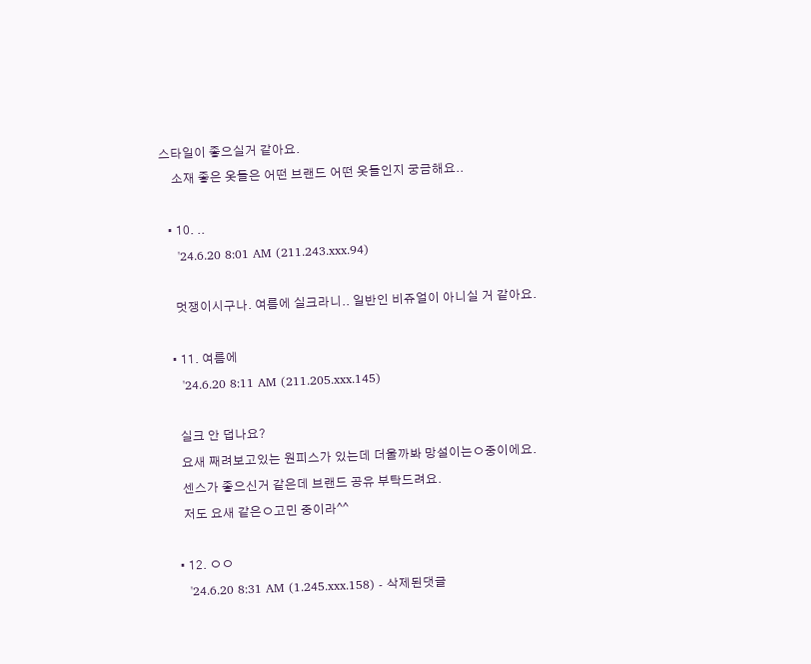스타일이 좋으실거 같아요.
    소재 좋은 옷들은 어떤 브랜드 어떤 옷들인지 궁금해요..

  • 10. ..
    '24.6.20 8:01 AM (211.243.xxx.94)

    멋쟁이시구나. 여름에 실크라니.. 일반인 비쥬얼이 아니실 거 같아요.

  • 11. 여름에
    '24.6.20 8:11 AM (211.205.xxx.145)

    실크 안 덥나요?
    요새 째려보고있는 원피스가 있는데 더울까봐 망설이는ㅇ중이에요.
    센스가 좋으신거 같은데 브랜드 공유 부탁드려요.
    저도 요새 같은ㅇ고민 중이라^^

  • 12. ㅇㅇ
    '24.6.20 8:31 AM (1.245.xxx.158) - 삭제된댓글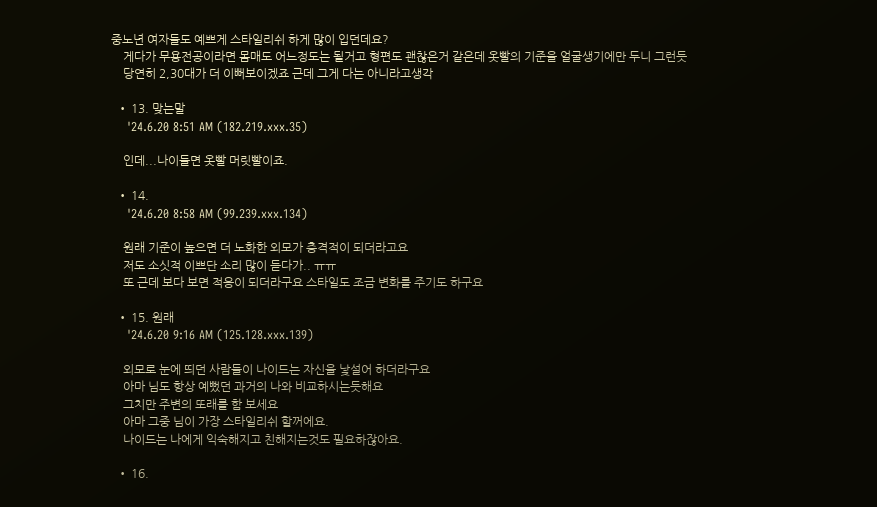중노년 여자들도 예쁘게 스타일리쉬 하게 많이 입던데요?
    게다가 무용전공이라면 몸매도 어느정도는 될거고 형편도 괜찮은거 같은데 옷빨의 기준을 얼굴생기에만 두니 그런듯
    당연히 2,30대가 더 이뻐보이겠죠 근데 그게 다는 아니라고생각

  • 13. 맞는말
    '24.6.20 8:51 AM (182.219.xxx.35)

    인데...나이들면 옷빨 머릿빨이죠.

  • 14.
    '24.6.20 8:58 AM (99.239.xxx.134)

    원래 기준이 높으면 더 노화한 외모가 충격적이 되더라고요
    저도 소싯적 이쁘단 소리 많이 듣다가.. ㅠㅠ
    또 근데 보다 보면 적응이 되더라구요 스타일도 조금 변화를 주기도 하구요

  • 15. 원래
    '24.6.20 9:16 AM (125.128.xxx.139)

    외모로 눈에 띄던 사람들이 나이드는 자신을 낯설어 하더라구요
    아마 님도 항상 예뻤던 과거의 나와 비교하시는듯해요
    그치만 주변의 또래를 함 보세요
    아마 그중 님이 가장 스타일리쉬 할꺼에요.
    나이드는 나에게 익숙해지고 친해지는것도 필요하잖아요.

  • 16.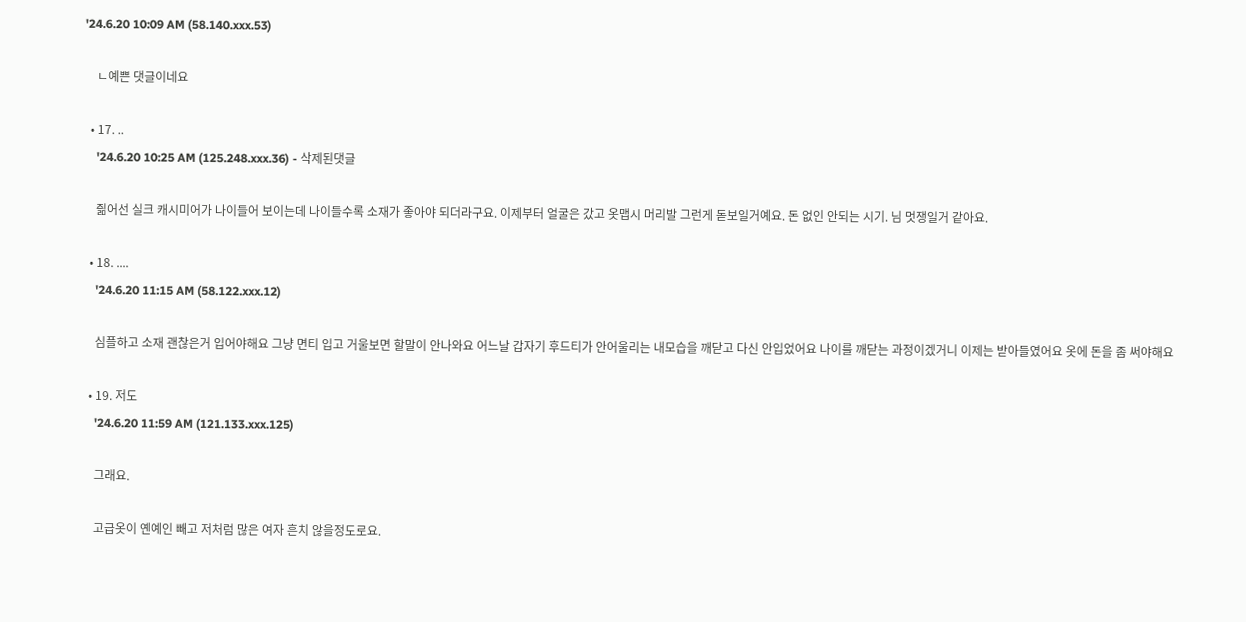'24.6.20 10:09 AM (58.140.xxx.53)

    ㄴ예쁜 댓글이네요

  • 17. ..
    '24.6.20 10:25 AM (125.248.xxx.36) - 삭제된댓글

    즮어선 실크 캐시미어가 나이들어 보이는데 나이들수록 소재가 좋아야 되더라구요. 이제부터 얼굴은 갔고 옷맵시 머리발 그런게 돋보일거예요. 돈 없인 안되는 시기. 님 멋쟁일거 같아요.

  • 18. ....
    '24.6.20 11:15 AM (58.122.xxx.12)

    심플하고 소재 괜찮은거 입어야해요 그냥 면티 입고 거울보면 할말이 안나와요 어느날 갑자기 후드티가 안어울리는 내모습을 깨닫고 다신 안입었어요 나이를 깨닫는 과정이겠거니 이제는 받아들였어요 옷에 돈을 좀 써야해요

  • 19. 저도
    '24.6.20 11:59 AM (121.133.xxx.125)

    그래요.

    고급옷이 옌예인 빼고 저처럼 많은 여자 흔치 않을정도로요.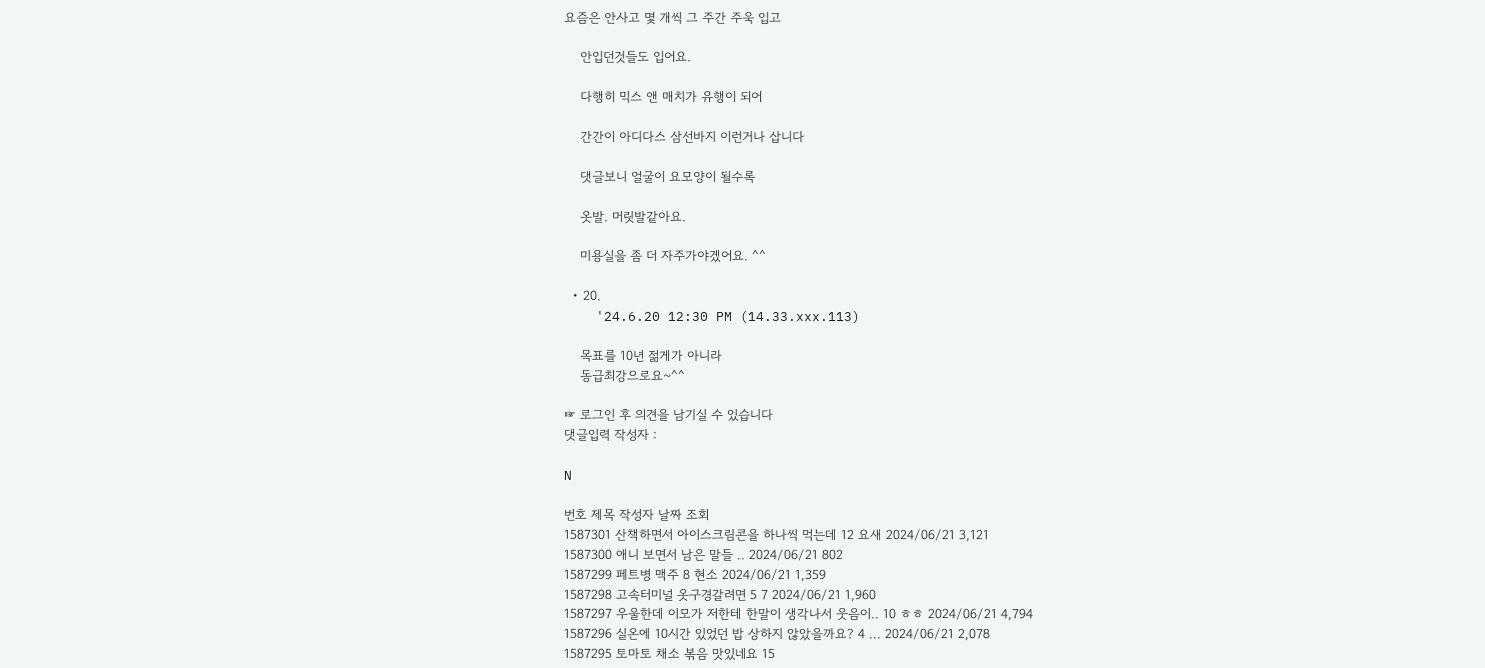요즘은 안사고 몇 개씩 그 주간 주욱 입고

    안입던것들도 입어요.

    다행히 믹스 앤 매치가 유행이 되어

    간간이 아디다스 삼선바지 이런거나 삽니다

    댓글보니 얼굴이 요모양이 될수록

    옷발. 머릿발같아요.

    미용실을 좀 더 자주가야겠어요. ^^

  • 20.
    '24.6.20 12:30 PM (14.33.xxx.113)

    목표를 10년 젊게가 아니라
    동급최강으로요~^^

☞ 로그인 후 의견을 남기실 수 있습니다
댓글입력 작성자 :

N

번호 제목 작성자 날짜 조회
1587301 산책하면서 아이스크림콘을 하나씩 먹는데 12 요새 2024/06/21 3,121
1587300 애니 보면서 남은 말들 .. 2024/06/21 802
1587299 페트병 맥주 8 현소 2024/06/21 1,359
1587298 고속터미널 옷구경갈려면 5 7 2024/06/21 1,960
1587297 우울한데 이모가 저한테 한말이 생각나서 웃음이.. 10 ㅎㅎ 2024/06/21 4,794
1587296 실온에 10시간 있었던 밥 상하지 않았을까요? 4 ... 2024/06/21 2,078
1587295 토마토 채소 볶음 맛있네요 15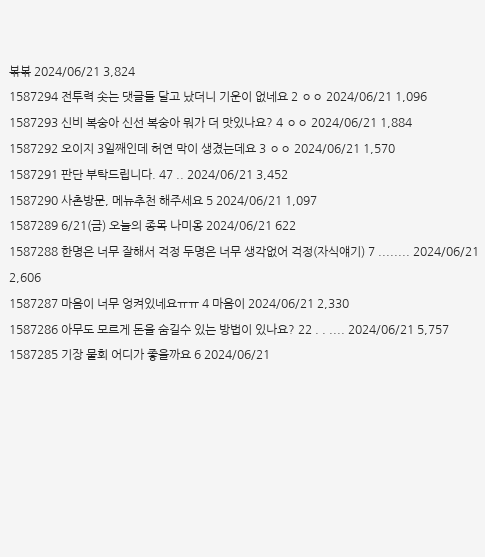볶볶 2024/06/21 3,824
1587294 전투력 솟는 댓글들 달고 났더니 기운이 없네요 2 ㅇㅇ 2024/06/21 1,096
1587293 신비 복숭아 신선 복숭아 뭐가 더 맛있나요? 4 ㅇㅇ 2024/06/21 1,884
1587292 오이지 3일째인데 허연 막이 생겼는데요 3 ㅇㅇ 2024/06/21 1,570
1587291 판단 부탁드립니다. 47 .. 2024/06/21 3,452
1587290 사촌방문, 메뉴추천 해주세요 5 2024/06/21 1,097
1587289 6/21(금) 오늘의 종목 나미옹 2024/06/21 622
1587288 한명은 너무 잘해서 걱정 두명은 너무 생각없어 걱정(자식얘기) 7 ........ 2024/06/21 2,606
1587287 마음이 너무 엉켜있네요ㅠㅠ 4 마음이 2024/06/21 2,330
1587286 아무도 모르게 돈을 숨길수 있는 방법이 있나요? 22 . . .... 2024/06/21 5,757
1587285 기장 물회 어디가 좋을까요 6 2024/06/21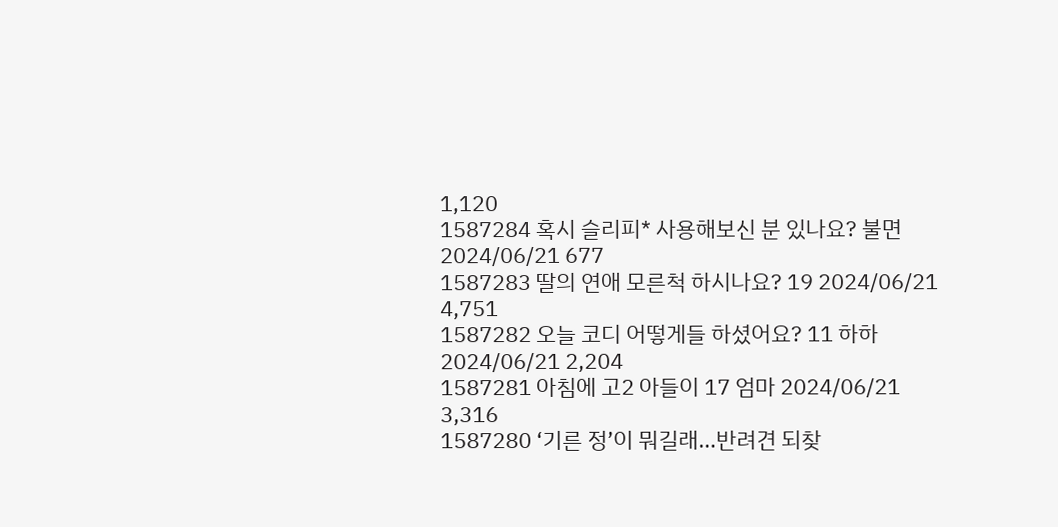1,120
1587284 혹시 슬리피* 사용해보신 분 있나요? 불면 2024/06/21 677
1587283 딸의 연애 모른척 하시나요? 19 2024/06/21 4,751
1587282 오늘 코디 어떻게들 하셨어요? 11 하하 2024/06/21 2,204
1587281 아침에 고2 아들이 17 엄마 2024/06/21 3,316
1587280 ‘기른 정’이 뭐길래…반려견 되찾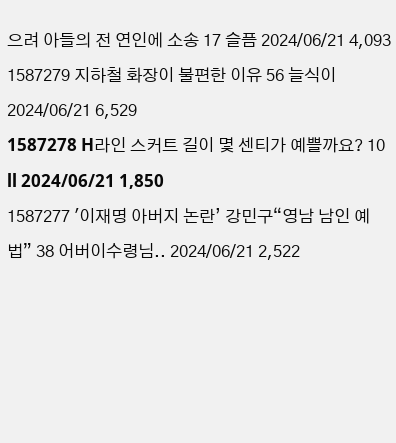으려 아들의 전 연인에 소송 17 슬픔 2024/06/21 4,093
1587279 지하철 화장이 불편한 이유 56 늘식이 2024/06/21 6,529
1587278 H라인 스커트 길이 몇 센티가 예쁠까요? 10 ll 2024/06/21 1,850
1587277 '이재명 아버지 논란’ 강민구“영남 남인 예법” 38 어버이수령님.. 2024/06/21 2,522